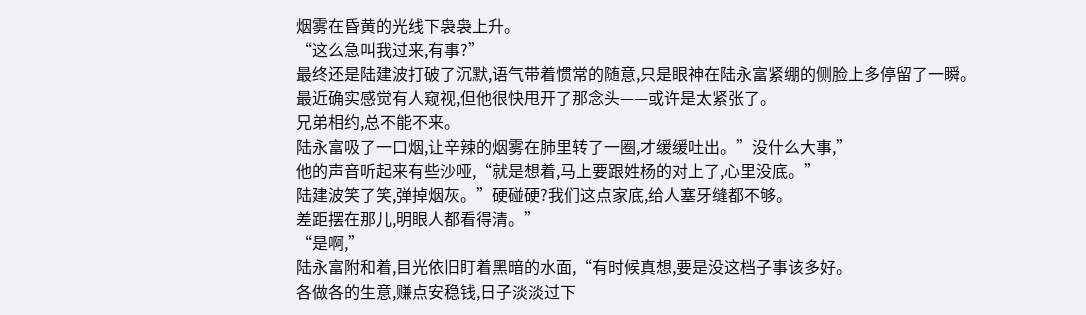烟雾在昏黄的光线下袅袅上升。
“这么急叫我过来,有事?”
最终还是陆建波打破了沉默,语气带着惯常的随意,只是眼神在陆永富紧绷的侧脸上多停留了一瞬。
最近确实感觉有人窥视,但他很快甩开了那念头——或许是太紧张了。
兄弟相约,总不能不来。
陆永富吸了一口烟,让辛辣的烟雾在肺里转了一圈,才缓缓吐出。”没什么大事,”
他的声音听起来有些沙哑,“就是想着,马上要跟姓杨的对上了,心里没底。”
陆建波笑了笑,弹掉烟灰。”硬碰硬?我们这点家底,给人塞牙缝都不够。
差距摆在那儿,明眼人都看得清。”
“是啊,”
陆永富附和着,目光依旧盯着黑暗的水面,“有时候真想,要是没这档子事该多好。
各做各的生意,赚点安稳钱,日子淡淡过下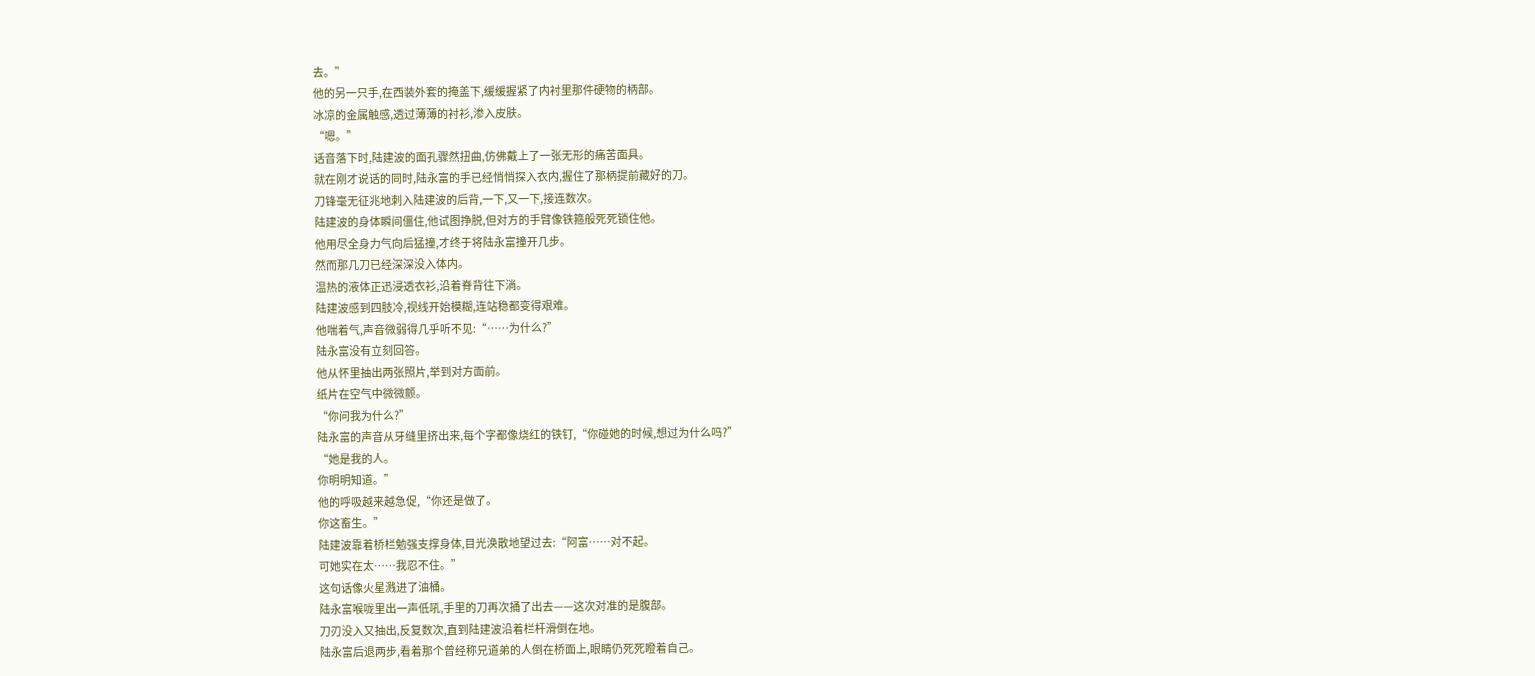去。”
他的另一只手,在西装外套的掩盖下,缓缓握紧了内衬里那件硬物的柄部。
冰凉的金属触感,透过薄薄的衬衫,渗入皮肤。
“嗯。”
话音落下时,陆建波的面孔骤然扭曲,仿佛戴上了一张无形的痛苦面具。
就在刚才说话的同时,陆永富的手已经悄悄探入衣内,握住了那柄提前藏好的刀。
刀锋毫无征兆地刺入陆建波的后背,一下,又一下,接连数次。
陆建波的身体瞬间僵住,他试图挣脱,但对方的手臂像铁箍般死死锁住他。
他用尽全身力气向后猛撞,才终于将陆永富撞开几步。
然而那几刀已经深深没入体内。
温热的液体正迅浸透衣衫,沿着脊背往下淌。
陆建波感到四肢冷,视线开始模糊,连站稳都变得艰难。
他喘着气,声音微弱得几乎听不见:“……为什么?”
陆永富没有立刻回答。
他从怀里抽出两张照片,举到对方面前。
纸片在空气中微微颤。
“你问我为什么?”
陆永富的声音从牙缝里挤出来,每个字都像烧红的铁钉,“你碰她的时候,想过为什么吗?”
“她是我的人。
你明明知道。”
他的呼吸越来越急促,“你还是做了。
你这畜生。”
陆建波靠着桥栏勉强支撑身体,目光涣散地望过去:“阿富……对不起。
可她实在太……我忍不住。”
这句话像火星溅进了油桶。
陆永富喉咙里出一声低吼,手里的刀再次捅了出去——这次对准的是腹部。
刀刃没入又抽出,反复数次,直到陆建波沿着栏杆滑倒在地。
陆永富后退两步,看着那个曾经称兄道弟的人倒在桥面上,眼睛仍死死瞪着自己。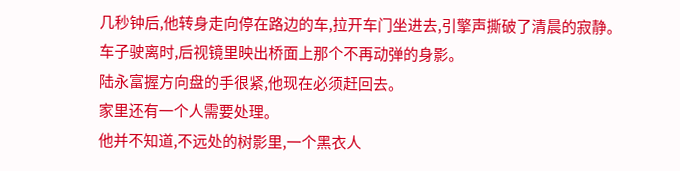几秒钟后,他转身走向停在路边的车,拉开车门坐进去,引擎声撕破了清晨的寂静。
车子驶离时,后视镜里映出桥面上那个不再动弹的身影。
陆永富握方向盘的手很紧,他现在必须赶回去。
家里还有一个人需要处理。
他并不知道,不远处的树影里,一个黑衣人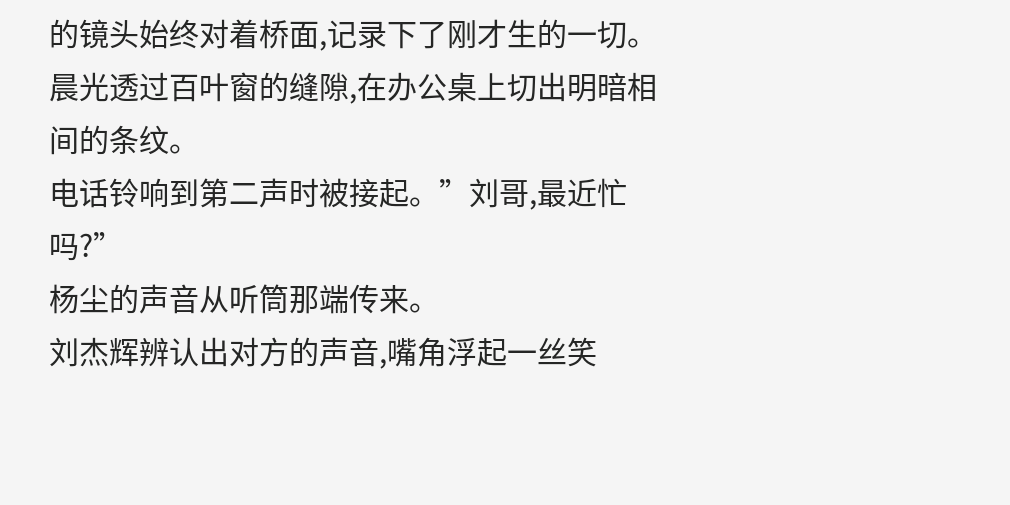的镜头始终对着桥面,记录下了刚才生的一切。
晨光透过百叶窗的缝隙,在办公桌上切出明暗相间的条纹。
电话铃响到第二声时被接起。”刘哥,最近忙吗?”
杨尘的声音从听筒那端传来。
刘杰辉辨认出对方的声音,嘴角浮起一丝笑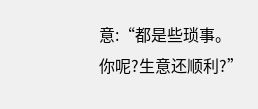意:“都是些琐事。
你呢?生意还顺利?”